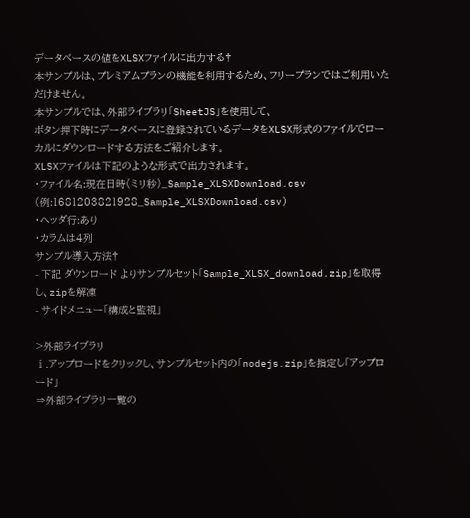データベースの値をXLSXファイルに出力する†
本サンプルは、プレミアムプランの機能を利用するため、フリープランではご利用いただけません。
本サンプルでは、外部ライブラリ「SheetJS」を使用して、
ボタン押下時にデータベースに登録されているデータをXLSX形式のファイルでローカルにダウンロードする方法をご紹介します。
XLSXファイルは下記のような形式で出力されます。
・ファイル名:現在日時(ミリ秒)_Sample_XLSXDownload.csv
(例:1681203821928_Sample_XLSXDownload.csv)
・ヘッダ行:あり
・カラムは4列
サンプル導入方法†
- 下記 ダウンロード よりサンプルセット「Sample_XLSX_download.zip」を取得し、zipを解凍
- サイドメニュー「構成と監視」

>外部ライブラリ
ⅰ.アップロードをクリックし、サンプルセット内の「nodejs.zip」を指定し「アップロード」
⇒外部ライブラリ一覧の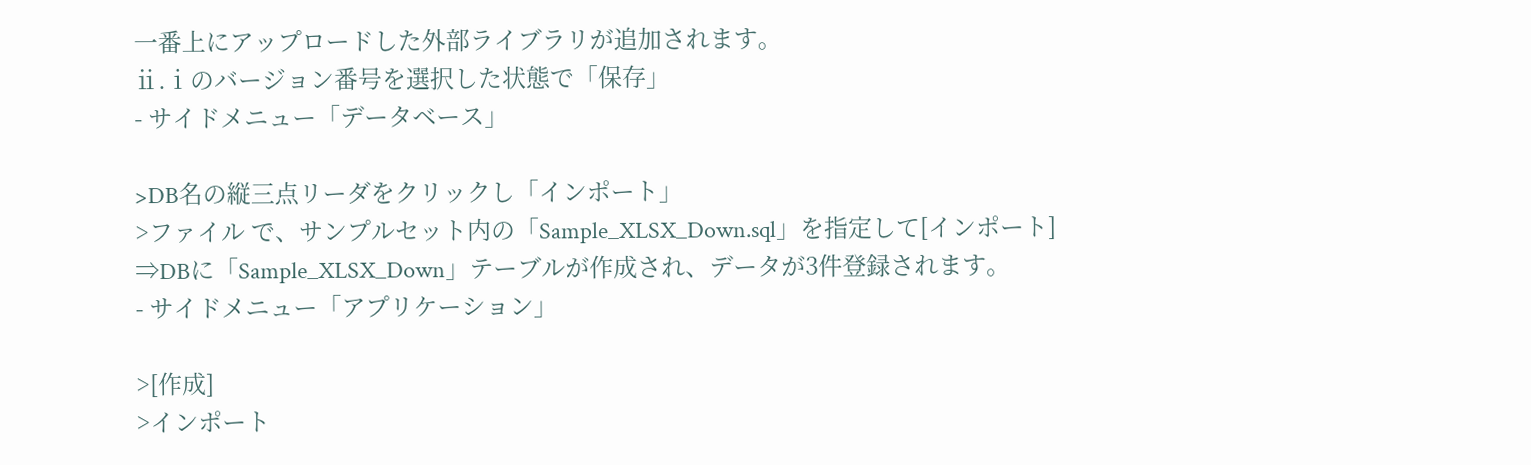一番上にアップロードした外部ライブラリが追加されます。
ⅱ.ⅰのバージョン番号を選択した状態で「保存」
- サイドメニュー「データベース」

>DB名の縦三点リーダをクリックし「インポート」
>ファイル で、サンプルセット内の「Sample_XLSX_Down.sql」を指定して[インポート]
⇒DBに「Sample_XLSX_Down」テーブルが作成され、データが3件登録されます。
- サイドメニュー「アプリケーション」

>[作成]
>インポート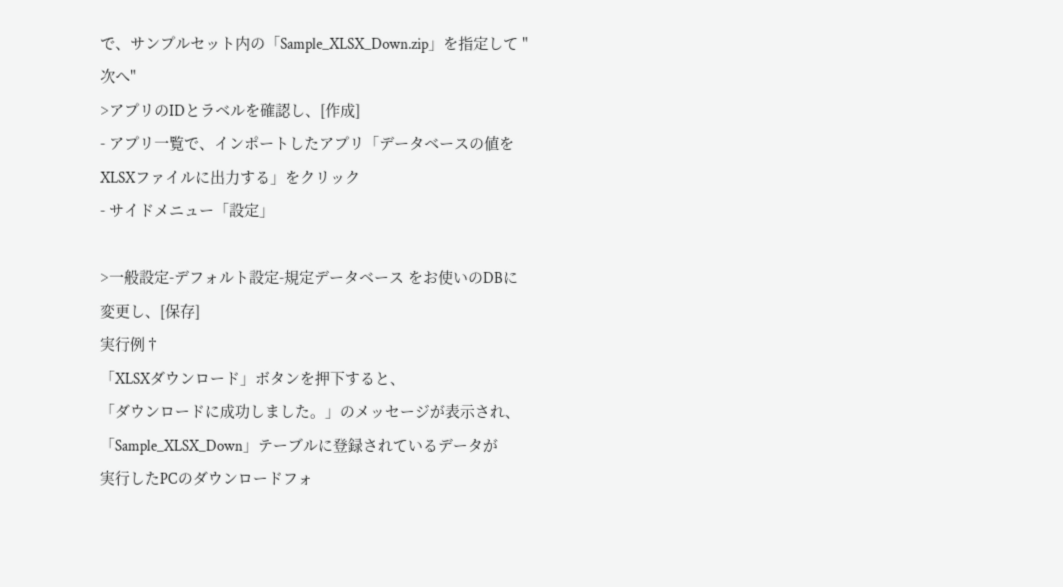で、サンプルセット内の「Sample_XLSX_Down.zip」を指定して "次へ"
>アプリのIDとラベルを確認し、[作成]
- アプリ一覧で、インポートしたアプリ「データベースの値をXLSXファイルに出力する」をクリック
- サイドメニュー「設定」

>一般設定-デフォルト設定-規定データベース をお使いのDBに変更し、[保存]
実行例†
「XLSXダウンロード」ボタンを押下すると、
「ダウンロードに成功しました。」のメッセージが表示され、
「Sample_XLSX_Down」テーブルに登録されているデータが
実行したPCのダウンロードフォ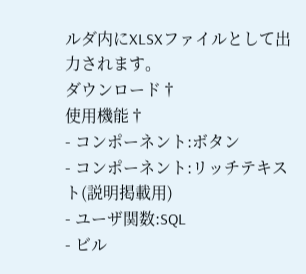ルダ内にXLSXファイルとして出力されます。
ダウンロード†
使用機能†
- コンポーネント:ボタン
- コンポーネント:リッチテキスト(説明掲載用)
- ユーザ関数:SQL
- ビル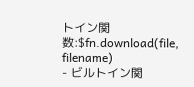トイン関数:$fn.download(file, filename)
- ビルトイン関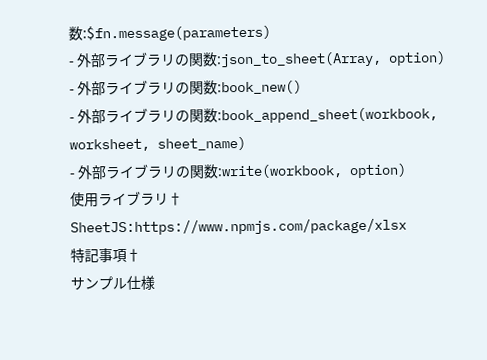数:$fn.message(parameters)
- 外部ライブラリの関数:json_to_sheet(Array, option)
- 外部ライブラリの関数:book_new()
- 外部ライブラリの関数:book_append_sheet(workbook, worksheet, sheet_name)
- 外部ライブラリの関数:write(workbook, option)
使用ライブラリ†
SheetJS:https://www.npmjs.com/package/xlsx
特記事項†
サンプル仕様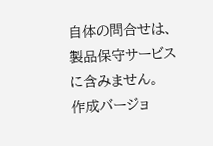自体の問合せは、製品保守サービスに含みません。
作成バージョ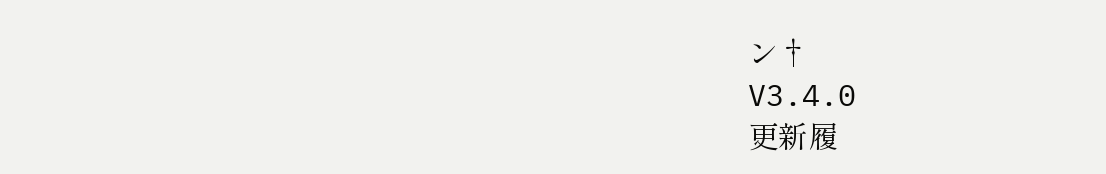ン†
V3.4.0
更新履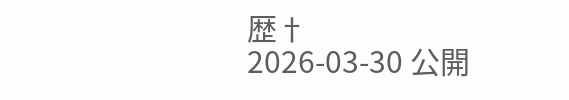歴†
2026-03-30 公開